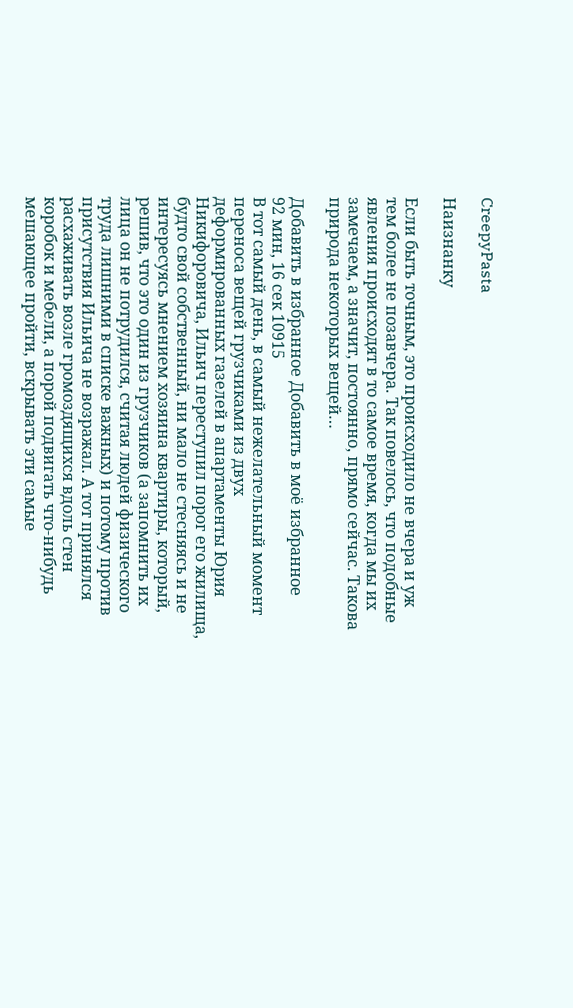CreepyPasta

Наизнанку

Если быть точным, это происходило не вчера и уж тем более не позавчера. Так повелось, что подобные явления происходят в то самое время, когда мы их замечаем, а значит, постоянно, прямо сейчас. Такова природа некоторых вещей…

Добавить в избранное Добавить в моё избранное
92 мин, 16 сек 10915
В тот самый день, в самый нежелательный момент переноса вещей грузчиками из двух деформированных газелей в апартаменты Юрия Никифоровича, Ильич переступил порог его жилища, будто свой собственный, ни мало не стесняясь и не интересуясь мнением хозяина квартиры, который, решив, что это один из грузчиков (а запомнить их лица он не потрудился, считая людей физического труда лишними в списке важных) и потому против присутствия Ильича не возражал. А тот принялся расхаживать возле громоздящихся вдоль стен коробок и мебели, а порой подвигать что-нибудь мешающее пройти, вскрывать эти самые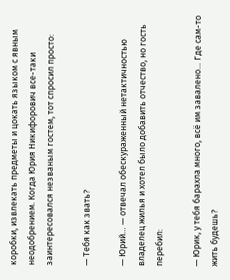коробки, извлекать предметы и цокать языком с явным неодобрением. Когда Юрия Никифорович все-таки заинтересовался незваным гостем, тот спросил просто:

— Тебя как звать?

— Юрий… — отвечал обескураженный нетактичностью владелец жилья и хотел было добавить отчество, но гость перебил:

— Юрик, у тебя барахла много, всё им завалено… Где сам-то жить будешь?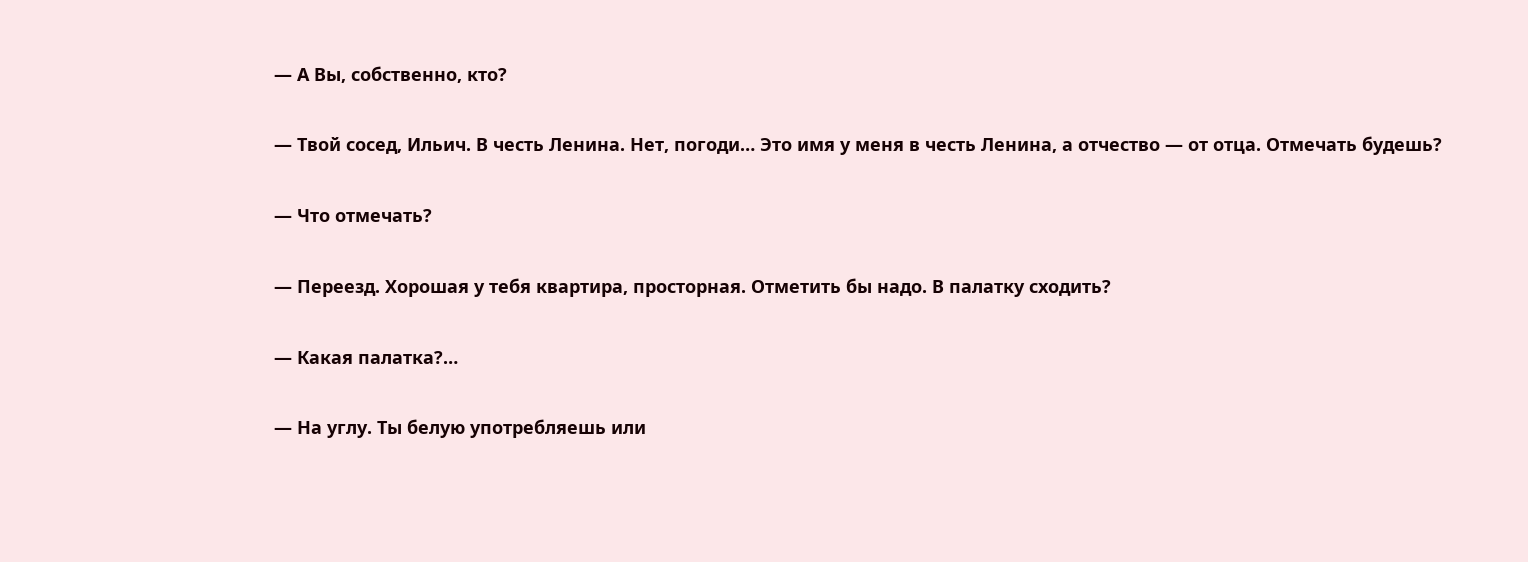— А Вы, собственно, кто?

— Твой сосед, Ильич. В честь Ленина. Нет, погоди… Это имя у меня в честь Ленина, а отчество — от отца. Отмечать будешь?

— Что отмечать?

— Переезд. Хорошая у тебя квартира, просторная. Отметить бы надо. В палатку сходить?

— Какая палатка?…

— На углу. Ты белую употребляешь или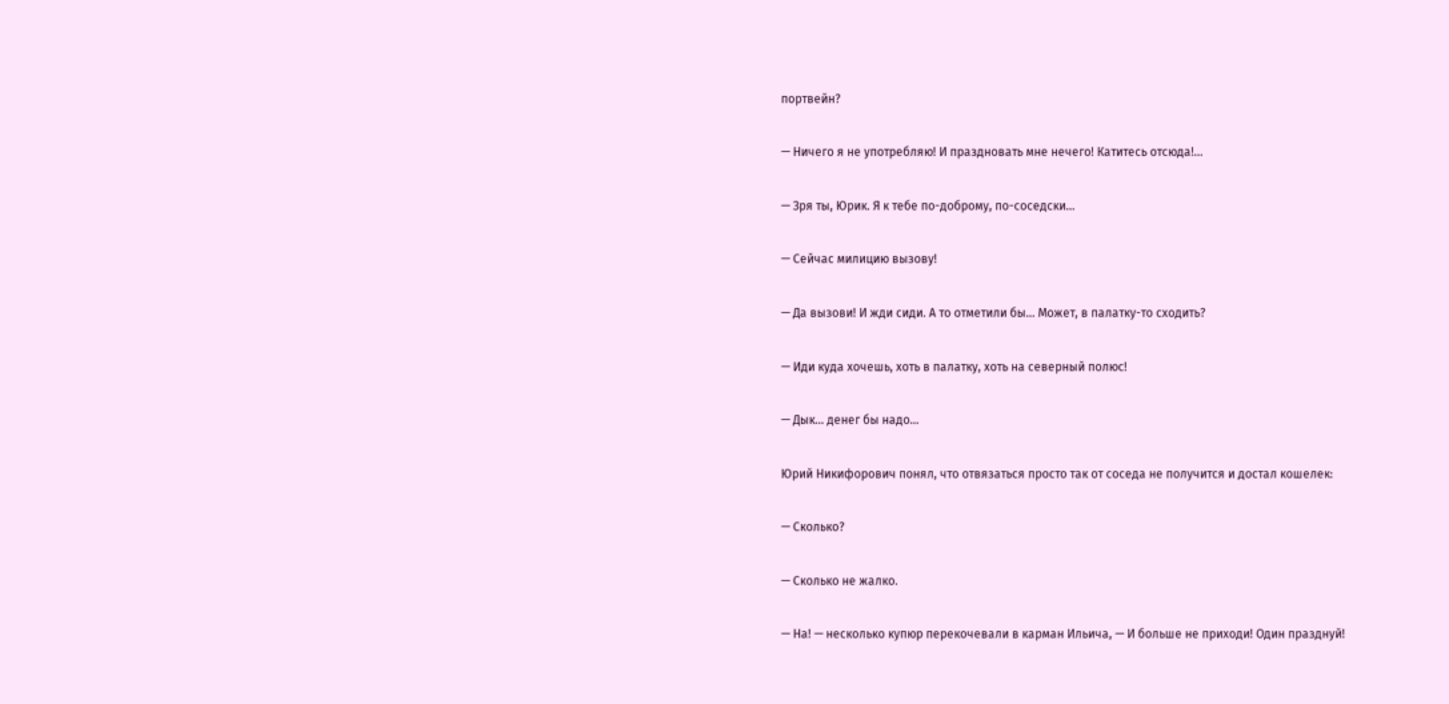портвейн?

— Ничего я не употребляю! И праздновать мне нечего! Катитесь отсюда!…

— Зря ты, Юрик. Я к тебе по-доброму, по-соседски…

— Сейчас милицию вызову!

— Да вызови! И жди сиди. А то отметили бы… Может, в палатку-то сходить?

— Иди куда хочешь, хоть в палатку, хоть на северный полюс!

— Дык… денег бы надо…

Юрий Никифорович понял, что отвязаться просто так от соседа не получится и достал кошелек:

— Сколько?

— Сколько не жалко.

— На! — несколько купюр перекочевали в карман Ильича, — И больше не приходи! Один празднуй!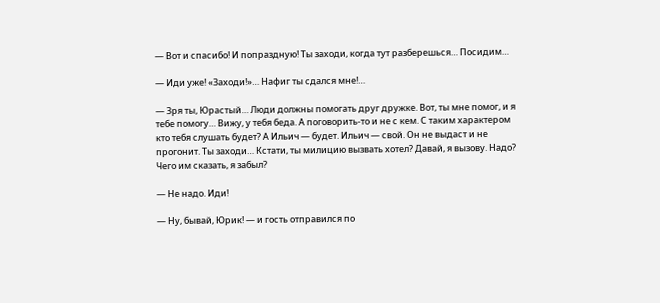— Вот и спасибо! И попраздную! Ты заходи, когда тут разберешься… Посидим…

— Иди уже! «Заходи!»… Нафиг ты сдался мне!…

— Зря ты, Юрастый… Люди должны помогать друг дружке. Вот, ты мне помог, и я тебе помогу… Вижу, у тебя беда. А поговорить-то и не с кем. С таким характером кто тебя слушать будет? А Ильич — будет. Ильич — свой. Он не выдаст и не прогонит. Ты заходи… Кстати, ты милицию вызвать хотел? Давай, я вызову. Надо? Чего им сказать, я забыл?

— Не надо. Иди!

— Ну, бывай, Юрик! — и гость отправился по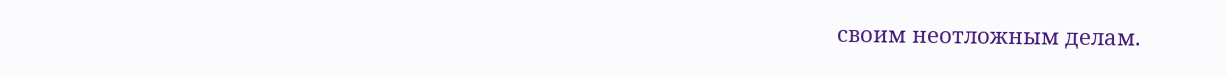своим неотложным делам.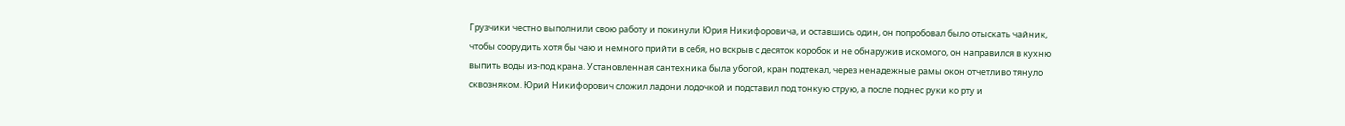Грузчики честно выполнили свою работу и покинули Юрия Никифоровича, и оставшись один, он попробовал было отыскать чайник, чтобы соорудить хотя бы чаю и немного прийти в себя, но вскрыв с десяток коробок и не обнаружив искомого, он направился в кухню выпить воды из-под крана. Установленная сантехника была убогой, кран подтекал, через ненадежные рамы окон отчетливо тянуло сквозняком. Юрий Никифорович сложил ладони лодочкой и подставил под тонкую струю, а после поднес руки ко рту и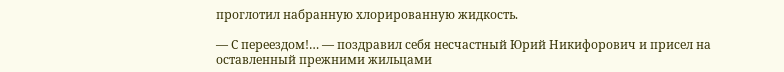проглотил набранную хлорированную жидкость.

— С переездом!… — поздравил себя несчастный Юрий Никифорович и присел на оставленный прежними жильцами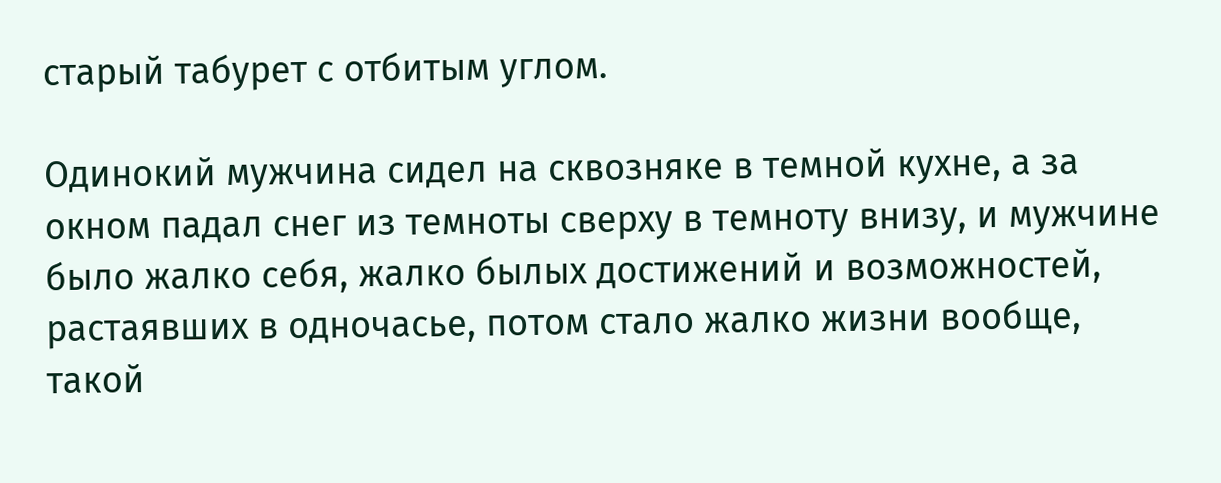старый табурет с отбитым углом.

Одинокий мужчина сидел на сквозняке в темной кухне, а за окном падал снег из темноты сверху в темноту внизу, и мужчине было жалко себя, жалко былых достижений и возможностей, растаявших в одночасье, потом стало жалко жизни вообще, такой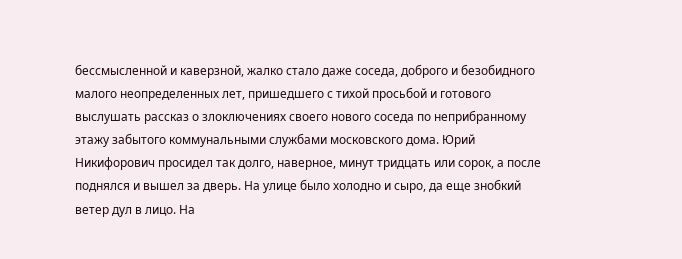бессмысленной и каверзной, жалко стало даже соседа, доброго и безобидного малого неопределенных лет, пришедшего с тихой просьбой и готового выслушать рассказ о злоключениях своего нового соседа по неприбранному этажу забытого коммунальными службами московского дома. Юрий Никифорович просидел так долго, наверное, минут тридцать или сорок, а после поднялся и вышел за дверь. На улице было холодно и сыро, да еще знобкий ветер дул в лицо. На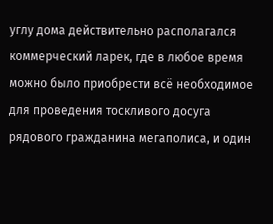углу дома действительно располагался коммерческий ларек, где в любое время можно было приобрести всё необходимое для проведения тоскливого досуга рядового гражданина мегаполиса, и один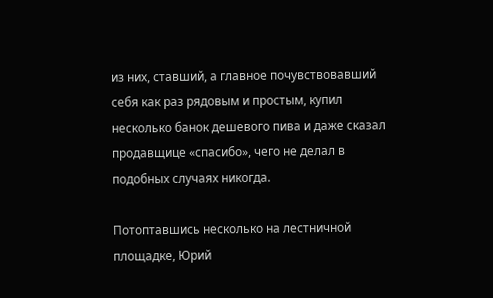из них, ставший, а главное почувствовавший себя как раз рядовым и простым, купил несколько банок дешевого пива и даже сказал продавщице «спасибо», чего не делал в подобных случаях никогда.

Потоптавшись несколько на лестничной площадке, Юрий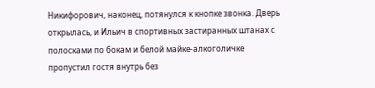Никифорович, наконец, потянулся к кнопке звонка. Дверь открылась, и Ильич в спортивных застиранных штанах с полосками по бокам и белой майке-алкоголичке пропустил гостя внутрь без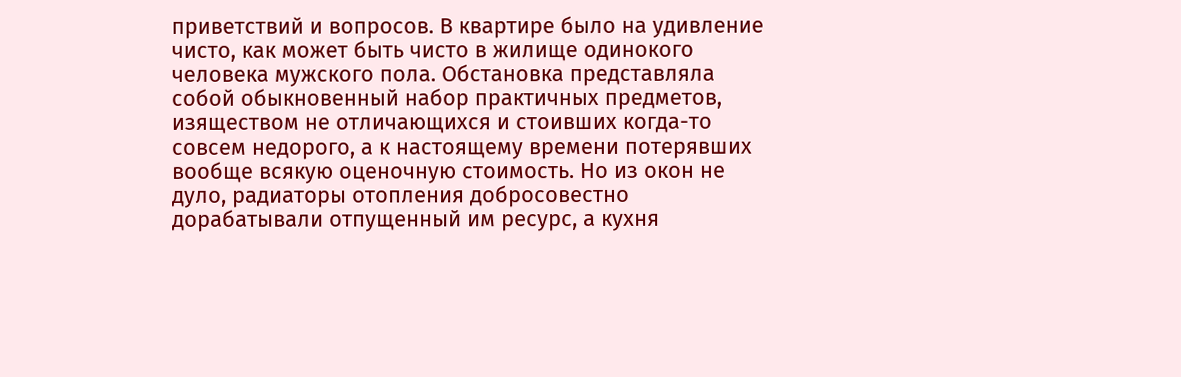приветствий и вопросов. В квартире было на удивление чисто, как может быть чисто в жилище одинокого человека мужского пола. Обстановка представляла собой обыкновенный набор практичных предметов, изяществом не отличающихся и стоивших когда-то совсем недорого, а к настоящему времени потерявших вообще всякую оценочную стоимость. Но из окон не дуло, радиаторы отопления добросовестно дорабатывали отпущенный им ресурс, а кухня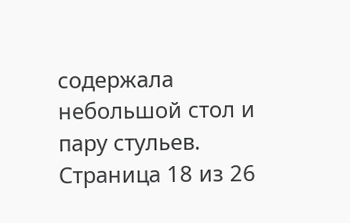содержала небольшой стол и пару стульев.
Страница 18 из 26